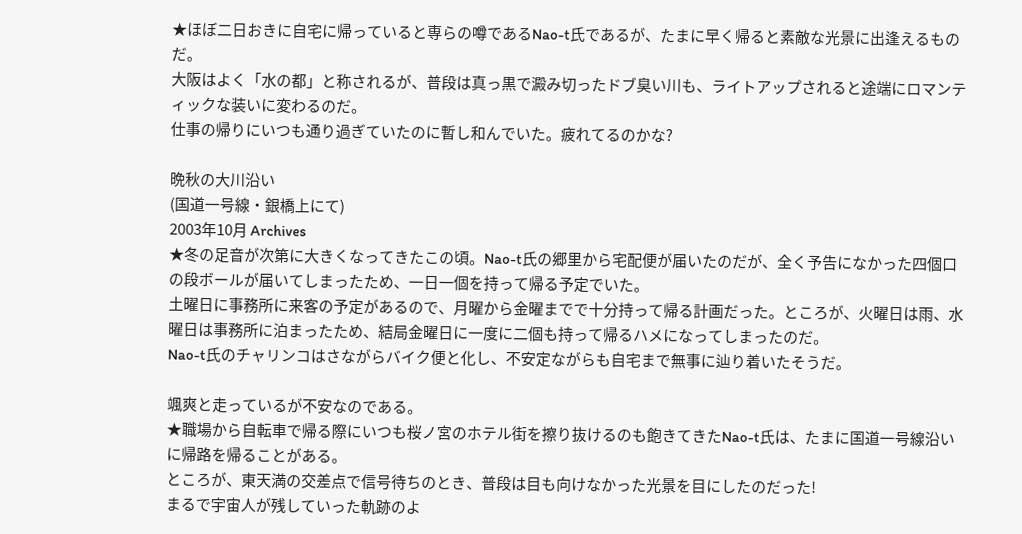★ほぼ二日おきに自宅に帰っていると専らの噂であるNao-t氏であるが、たまに早く帰ると素敵な光景に出逢えるものだ。
大阪はよく「水の都」と称されるが、普段は真っ黒で澱み切ったドブ臭い川も、ライトアップされると途端にロマンティックな装いに変わるのだ。
仕事の帰りにいつも通り過ぎていたのに暫し和んでいた。疲れてるのかな?

晩秋の大川沿い
(国道一号線・銀橋上にて)
2003年10月 Archives
★冬の足音が次第に大きくなってきたこの頃。Nao-t氏の郷里から宅配便が届いたのだが、全く予告になかった四個口の段ボールが届いてしまったため、一日一個を持って帰る予定でいた。
土曜日に事務所に来客の予定があるので、月曜から金曜までで十分持って帰る計画だった。ところが、火曜日は雨、水曜日は事務所に泊まったため、結局金曜日に一度に二個も持って帰るハメになってしまったのだ。
Nao-t氏のチャリンコはさながらバイク便と化し、不安定ながらも自宅まで無事に辿り着いたそうだ。

颯爽と走っているが不安なのである。
★職場から自転車で帰る際にいつも桜ノ宮のホテル街を擦り抜けるのも飽きてきたNao-t氏は、たまに国道一号線沿いに帰路を帰ることがある。
ところが、東天満の交差点で信号待ちのとき、普段は目も向けなかった光景を目にしたのだった!
まるで宇宙人が残していった軌跡のよ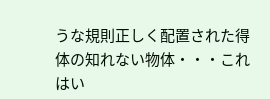うな規則正しく配置された得体の知れない物体・・・これはい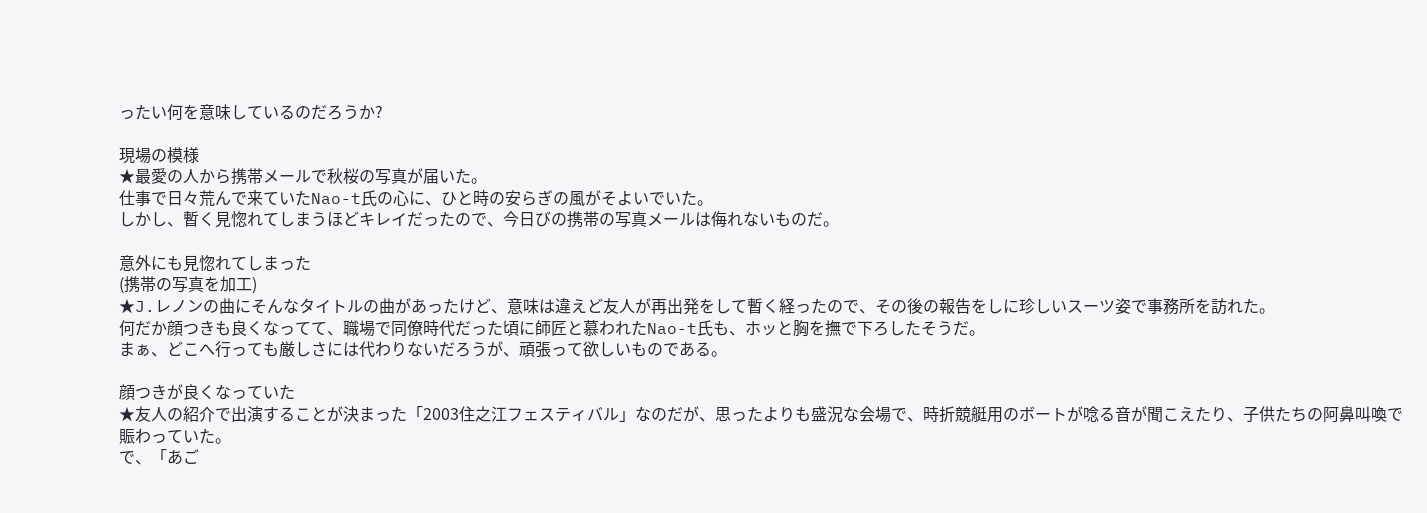ったい何を意味しているのだろうか?

現場の模様
★最愛の人から携帯メールで秋桜の写真が届いた。
仕事で日々荒んで来ていたNao-t氏の心に、ひと時の安らぎの風がそよいでいた。
しかし、暫く見惚れてしまうほどキレイだったので、今日びの携帯の写真メールは侮れないものだ。

意外にも見惚れてしまった
(携帯の写真を加工)
★J.レノンの曲にそんなタイトルの曲があったけど、意味は違えど友人が再出発をして暫く経ったので、その後の報告をしに珍しいスーツ姿で事務所を訪れた。
何だか顔つきも良くなってて、職場で同僚時代だった頃に師匠と慕われたNao-t氏も、ホッと胸を撫で下ろしたそうだ。
まぁ、どこへ行っても厳しさには代わりないだろうが、頑張って欲しいものである。

顔つきが良くなっていた
★友人の紹介で出演することが決まった「2003住之江フェスティバル」なのだが、思ったよりも盛況な会場で、時折競艇用のボートが唸る音が聞こえたり、子供たちの阿鼻叫喚で賑わっていた。
で、「あご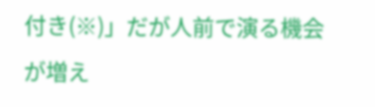付き(※)」だが人前で演る機会が増え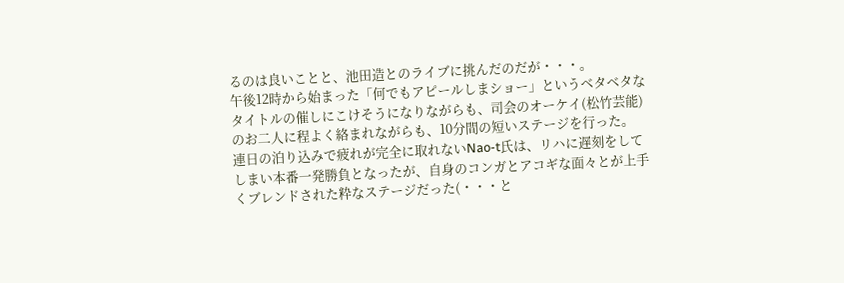るのは良いことと、池田造とのライブに挑んだのだが・・・。
午後12時から始まった「何でもアピールしまショー」というベタベタなタイトルの催しにこけそうになりながらも、司会のオーケイ(松竹芸能)のお二人に程よく絡まれながらも、10分間の短いステージを行った。
連日の泊り込みで疲れが完全に取れないNao-t氏は、リハに遅刻をしてしまい本番一発勝負となったが、自身のコンガとアコギな面々とが上手くブレンドされた粋なステージだった(・・・と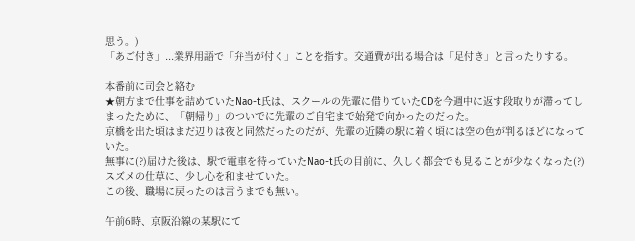思う。)
「あご付き」...業界用語で「弁当が付く」ことを指す。交通費が出る場合は「足付き」と言ったりする。

本番前に司会と絡む
★朝方まで仕事を詰めていたNao-t氏は、スクールの先輩に借りていたCDを今週中に返す段取りが滞ってしまったために、「朝帰り」のついでに先輩のご自宅まで始発で向かったのだった。
京橋を出た頃はまだ辺りは夜と同然だったのだが、先輩の近隣の駅に着く頃には空の色が判るほどになっていた。
無事に(?)届けた後は、駅で電車を待っていたNao-t氏の目前に、久しく都会でも見ることが少なくなった(?)スズメの仕草に、少し心を和ませていた。
この後、職場に戻ったのは言うまでも無い。

午前6時、京阪沿線の某駅にて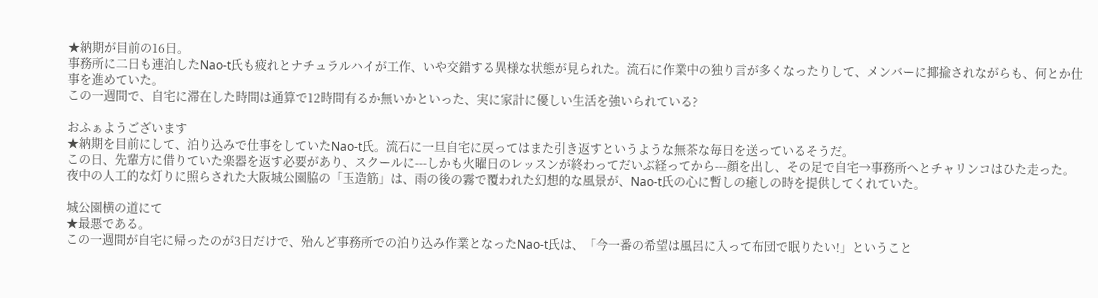★納期が目前の16日。
事務所に二日も連泊したNao-t氏も疲れとナチュラルハイが工作、いや交錯する異様な状態が見られた。流石に作業中の独り言が多くなったりして、メンバーに揶揄されながらも、何とか仕事を進めていた。
この一週間で、自宅に滞在した時間は通算で12時間有るか無いかといった、実に家計に優しい生活を強いられている?

おふぁようございます
★納期を目前にして、泊り込みで仕事をしていたNao-t氏。流石に一旦自宅に戻ってはまた引き返すというような無茶な毎日を送っているそうだ。
この日、先輩方に借りていた楽器を返す必要があり、スクールに---しかも火曜日のレッスンが終わってだいぶ経ってから---顔を出し、その足で自宅→事務所へとチャリンコはひた走った。
夜中の人工的な灯りに照らされた大阪城公園脇の「玉造筋」は、雨の後の霧で覆われた幻想的な風景が、Nao-t氏の心に暫しの癒しの時を提供してくれていた。

城公園横の道にて
★最悪である。
この一週間が自宅に帰ったのが3日だけで、殆んど事務所での泊り込み作業となったNao-t氏は、「今一番の希望は風呂に入って布団で眠りたい!」ということ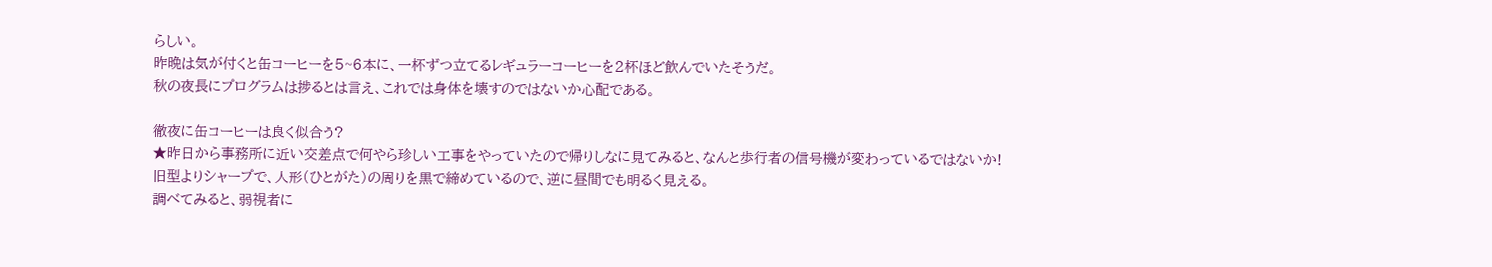らしい。
昨晩は気が付くと缶コーヒーを5~6本に、一杯ずつ立てるレギュラーコーヒーを2杯ほど飲んでいたそうだ。
秋の夜長にプログラムは捗るとは言え、これでは身体を壊すのではないか心配である。

徹夜に缶コーヒーは良く似合う?
★昨日から事務所に近い交差点で何やら珍しい工事をやっていたので帰りしなに見てみると、なんと歩行者の信号機が変わっているではないか!
旧型よりシャープで、人形(ひとがた)の周りを黒で締めているので、逆に昼間でも明るく見える。
調べてみると、弱視者に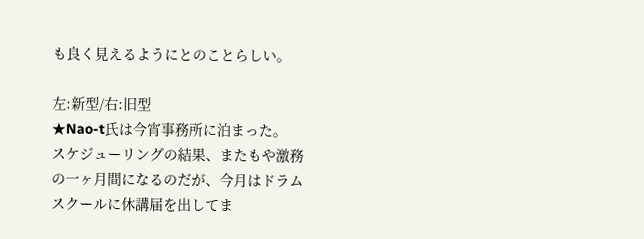も良く見えるようにとのことらしい。

左:新型/右:旧型
★Nao-t氏は今宵事務所に泊まった。
スケジューリングの結果、またもや激務の一ヶ月間になるのだが、今月はドラムスクールに休講届を出してま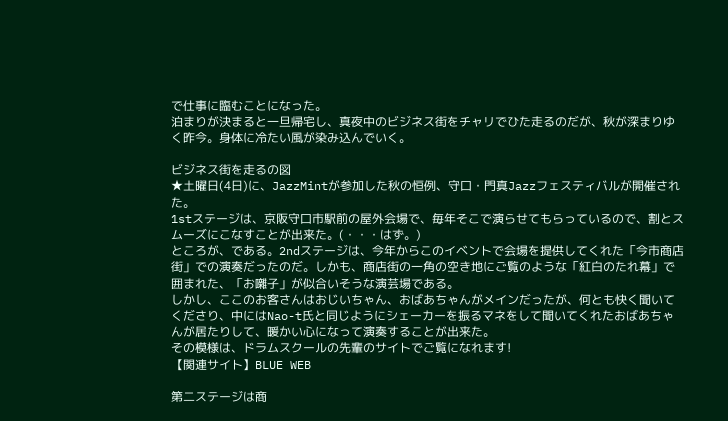で仕事に臨むことになった。
泊まりが決まると一旦帰宅し、真夜中のビジネス街をチャリでひた走るのだが、秋が深まりゆく昨今。身体に冷たい風が染み込んでいく。

ビジネス街を走るの図
★土曜日(4日)に、JazzMintが参加した秋の恒例、守口・門真Jazzフェスティバルが開催された。
1stステージは、京阪守口市駅前の屋外会場で、毎年そこで演らせてもらっているので、割とスムーズにこなすことが出来た。(・・・はず。)
ところが、である。2ndステージは、今年からこのイベントで会場を提供してくれた「今市商店街」での演奏だったのだ。しかも、商店街の一角の空き地にご覧のような「紅白のたれ幕」で囲まれた、「お囃子」が似合いそうな演芸場である。
しかし、ここのお客さんはおじいちゃん、おばあちゃんがメインだったが、何とも快く聞いてくださり、中にはNao-t氏と同じようにシェーカーを振るマネをして聞いてくれたおばあちゃんが居たりして、暖かい心になって演奏することが出来た。
その模様は、ドラムスクールの先輩のサイトでご覧になれます!
【関連サイト】BLUE WEB

第二ステージは商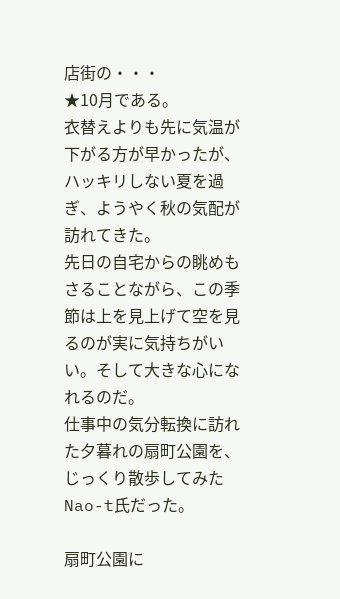店街の・・・
★10月である。
衣替えよりも先に気温が下がる方が早かったが、ハッキリしない夏を過ぎ、ようやく秋の気配が訪れてきた。
先日の自宅からの眺めもさることながら、この季節は上を見上げて空を見るのが実に気持ちがいい。そして大きな心になれるのだ。
仕事中の気分転換に訪れた夕暮れの扇町公園を、じっくり散歩してみたNao-t氏だった。

扇町公園に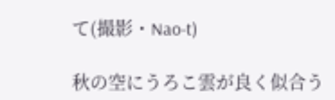て(撮影・Nao-t)

秋の空にうろこ雲が良く似合う